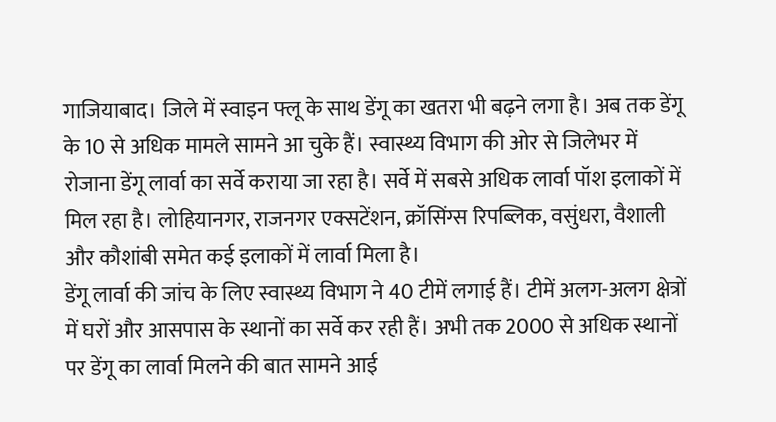गाजियाबाद। जिले में स्वाइन फ्लू के साथ डेंगू का खतरा भी बढ़ने लगा है। अब तक डेंगू के 10 से अधिक मामले सामने आ चुके हैं। स्वास्थ्य विभाग की ओर से जिलेभर में रोजाना डेंगू लार्वा का सर्वे कराया जा रहा है। सर्वे में सबसे अधिक लार्वा पॉश इलाकों में मिल रहा है। लोहियानगर, राजनगर एक्सटेंशन, क्रॉसिंग्स रिपब्लिक, वसुंधरा, वैशाली और कौशांबी समेत कई इलाकों में लार्वा मिला है।
डेंगू लार्वा की जांच के लिए स्वास्थ्य विभाग ने 40 टीमें लगाई हैं। टीमें अलग-अलग क्षेत्रों में घरों और आसपास के स्थानों का सर्वे कर रही हैं। अभी तक 2000 से अधिक स्थानों पर डेंगू का लार्वा मिलने की बात सामने आई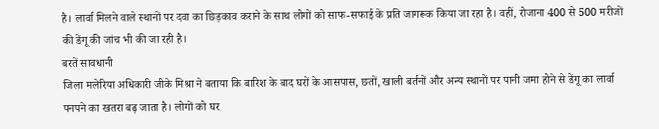है। लार्वा मिलने वाले स्थानों पर दवा का छिड़काव कराने के साथ लोगों को साफ-सफाई के प्रति जागरूक किया जा रहा है। वहीं, रोजाना 400 से 500 मरीजों की डेंगू की जांच भी की जा रही है।
बरतें सावधानी
जिला मलेरिया अधिकारी जीके मिश्रा ने बताया कि बारिश के बाद घरों के आसपास, छतों, खाली बर्तनों और अन्य स्थानों पर पानी जमा होने से डेंगू का लार्वा पनपने का खतरा बढ़ जाता है। लोगों को घर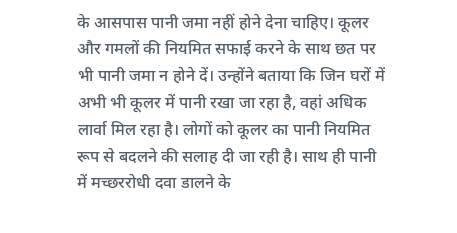के आसपास पानी जमा नहीं होने देना चाहिए। कूलर और गमलों की नियमित सफाई करने के साथ छत पर भी पानी जमा न होने दें। उन्होंने बताया कि जिन घरों में अभी भी कूलर में पानी रखा जा रहा है, वहां अधिक लार्वा मिल रहा है। लोगों को कूलर का पानी नियमित रूप से बदलने की सलाह दी जा रही है। साथ ही पानी में मच्छररोधी दवा डालने के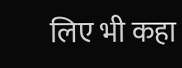लिए भी कहा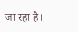जा रहा है।